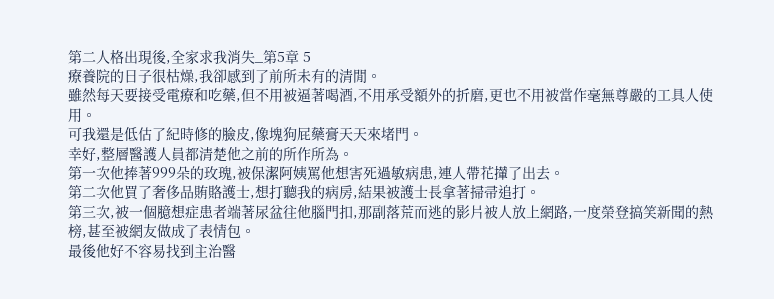第二人格出現後,全家求我消失_第5章 5
療養院的日子很枯燥,我卻感到了前所未有的清閒。
雖然每天要接受電療和吃藥,但不用被逼著喝酒,不用承受額外的折磨,更也不用被當作毫無尊嚴的工具人使用。
可我還是低估了紀時修的臉皮,像塊狗屁藥膏天天來堵門。
幸好,整層醫護人員都清楚他之前的所作所為。
第一次他捧著999朵的玫瑰,被保潔阿姨罵他想害死過敏病患,連人帶花攆了出去。
第二次他買了奢侈品賄賂護士,想打聽我的病房,結果被護士長拿著掃帚追打。
第三次,被一個臆想症患者端著尿盆往他腦門扣,那副落荒而逃的影片被人放上網路,一度榮登搞笑新聞的熱榜,甚至被網友做成了表情包。
最後他好不容易找到主治醫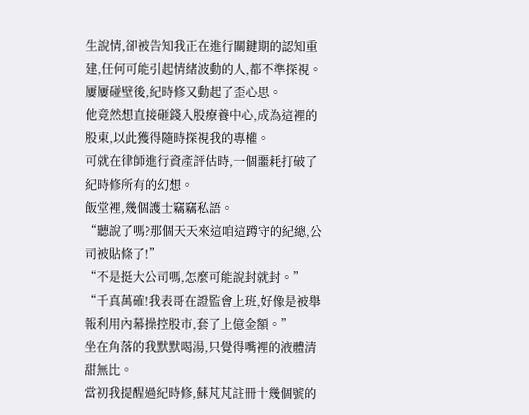生說情,卻被告知我正在進行關鍵期的認知重建,任何可能引起情緒波動的人,都不準探視。
屢屢碰壁後,紀時修又動起了歪心思。
他竟然想直接砸錢入股療養中心,成為這裡的股東,以此獲得隨時探視我的專權。
可就在律師進行資產評估時,一個噩耗打破了紀時修所有的幻想。
飯堂裡,幾個護士竊竊私語。
“聽說了嗎?那個天天來這咱這蹲守的紀總,公司被貼條了!”
“不是挺大公司嗎,怎麼可能說封就封。”
“千真萬確!我表哥在證監會上班,好像是被舉報利用內幕操控股市,套了上億金額。”
坐在角落的我默默喝湯,只覺得嘴裡的液體清甜無比。
當初我提醒過紀時修,蘇芃芃註冊十幾個號的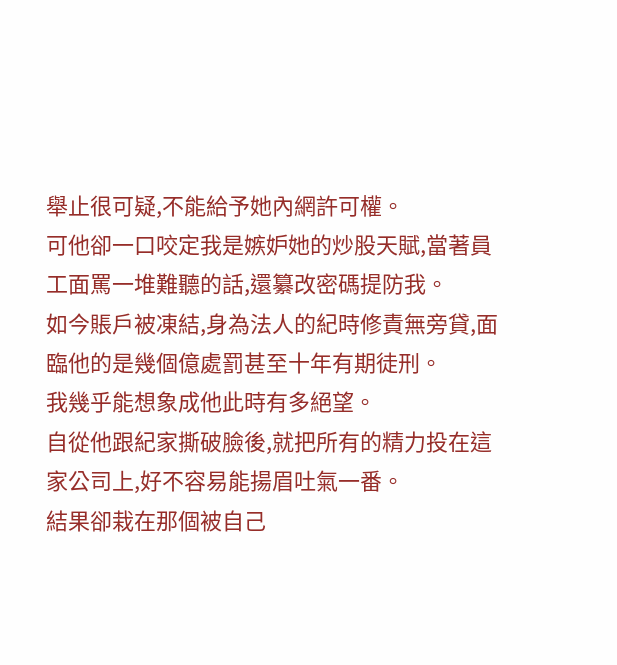舉止很可疑,不能給予她內網許可權。
可他卻一口咬定我是嫉妒她的炒股天賦,當著員工面罵一堆難聽的話,還纂改密碼提防我。
如今賬戶被凍結,身為法人的紀時修責無旁貸,面臨他的是幾個億處罰甚至十年有期徒刑。
我幾乎能想象成他此時有多絕望。
自從他跟紀家撕破臉後,就把所有的精力投在這家公司上,好不容易能揚眉吐氣一番。
結果卻栽在那個被自己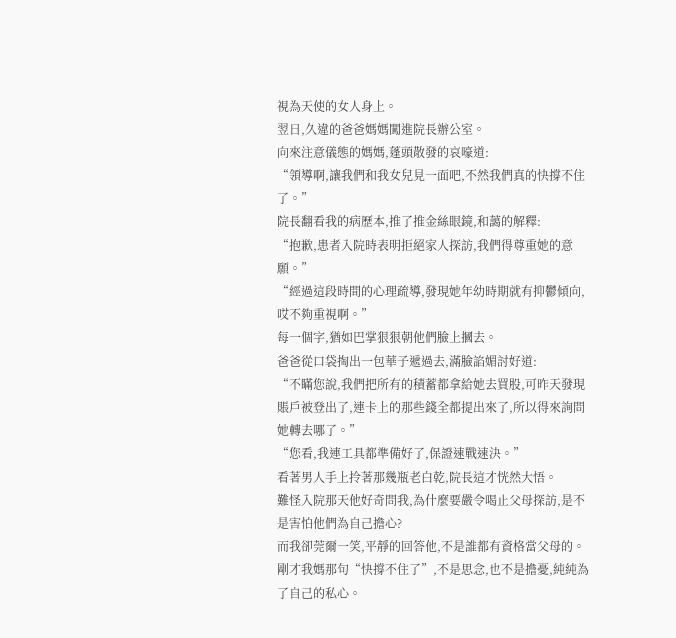視為天使的女人身上。
翌日,久違的爸爸媽媽闖進院長辦公室。
向來注意儀態的媽媽,蓬頭散發的哀嚎道:
“領導啊,讓我們和我女兒見一面吧,不然我們真的快撐不住了。”
院長翻看我的病歷本,推了推金絲眼鏡,和藹的解釋:
“抱歉,患者入院時表明拒絕家人探訪,我們得尊重她的意願。”
“經過這段時間的心理疏導,發現她年幼時期就有抑鬱傾向,哎不夠重視啊。”
每一個字,猶如巴掌狠狠朝他們臉上摑去。
爸爸從口袋掏出一包華子遞過去,滿臉諂媚討好道:
“不瞞您說,我們把所有的積蓄都拿給她去買股,可昨天發現賬戶被登出了,連卡上的那些錢全都提出來了,所以得來詢問她轉去哪了。”
“您看,我連工具都準備好了,保證速戰速決。”
看著男人手上拎著那幾瓶老白乾,院長這才恍然大悟。
難怪入院那天他好奇問我,為什麼要嚴令喝止父母探訪,是不是害怕他們為自己擔心?
而我卻莞爾一笑,平靜的回答他,不是誰都有資格當父母的。
剛才我媽那句“快撐不住了”,不是思念,也不是擔憂,純純為了自己的私心。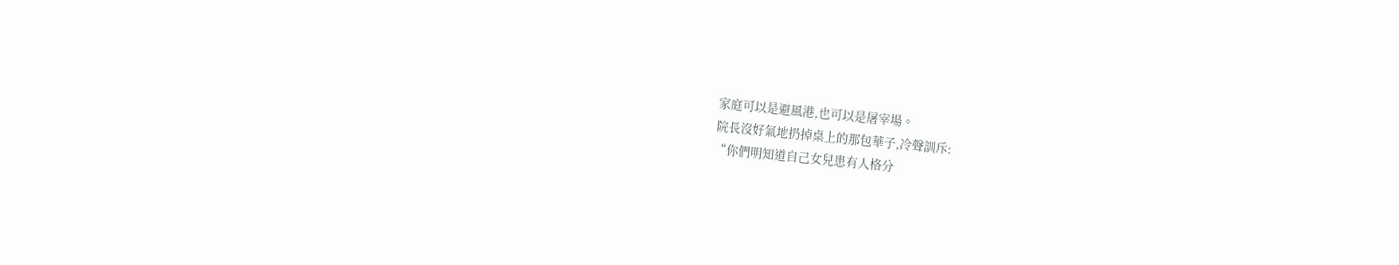家庭可以是避風港,也可以是屠宰場。
院長沒好氣地扔掉桌上的那包華子,冷聲訓斥:
“你們明知道自己女兒患有人格分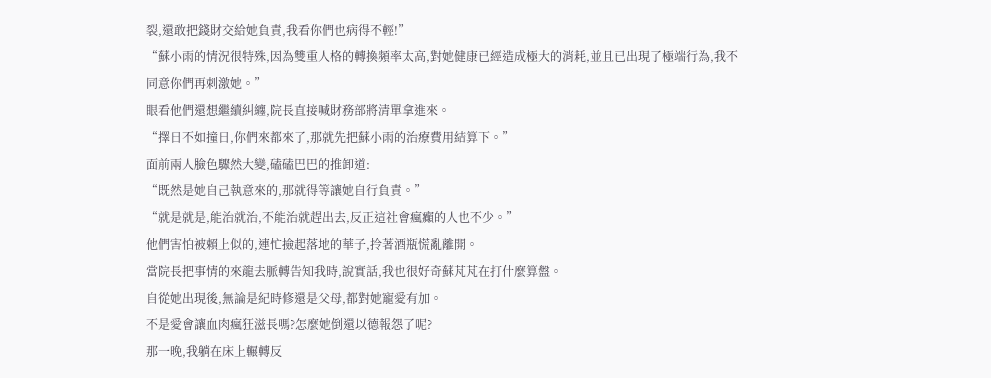裂,還敢把錢財交給她負責,我看你們也病得不輕!”
“蘇小雨的情況很特殊,因為雙重人格的轉換頻率太高,對她健康已經造成極大的消耗,並且已出現了極端行為,我不同意你們再刺激她。”
眼看他們還想繼續糾纏,院長直接喊財務部將清單拿進來。
“擇日不如撞日,你們來都來了,那就先把蘇小雨的治療費用結算下。”
面前兩人臉色驟然大變,磕磕巴巴的推卸道:
“既然是她自己執意來的,那就得等讓她自行負責。”
“就是就是,能治就治,不能治就趕出去,反正這社會瘋癲的人也不少。”
他們害怕被賴上似的,連忙撿起落地的華子,拎著酒瓶慌亂離開。
當院長把事情的來龍去脈轉告知我時,說實話,我也很好奇蘇芃芃在打什麼算盤。
自從她出現後,無論是紀時修還是父母,都對她寵愛有加。
不是愛會讓血肉瘋狂滋長嗎?怎麼她倒還以德報怨了呢?
那一晚,我躺在床上輾轉反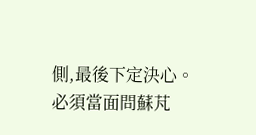側,最後下定決心。
必須當面問蘇芃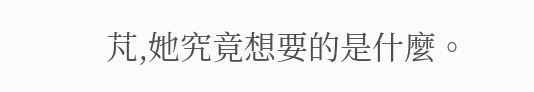芃,她究竟想要的是什麼。